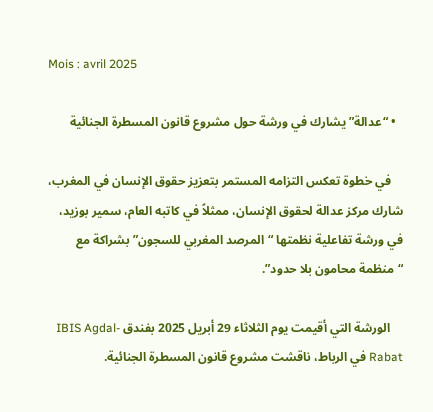Mois : avril 2025

  • “عدالة” يشارك في ورشة حول مشروع قانون المسطرة الجنائية

    في خطوة تعكس التزامه المستمر بتعزيز حقوق الإنسان في المغرب، شارك مركز عدالة لحقوق الإنسان، ممثلاً في كاتبه العام، سمير بوزيد، في ورشة تفاعلية نظمتها “المرصد المغربي للسجون” بشراكة مع “منظمة محامون بلا حدود”.

    الورشة التي أقيمت يوم الثلاثاء 29 أبريل 2025 بفندق IBIS Agdal-Rabat في الرباط، ناقشت مشروع قانون المسطرة الجنائية.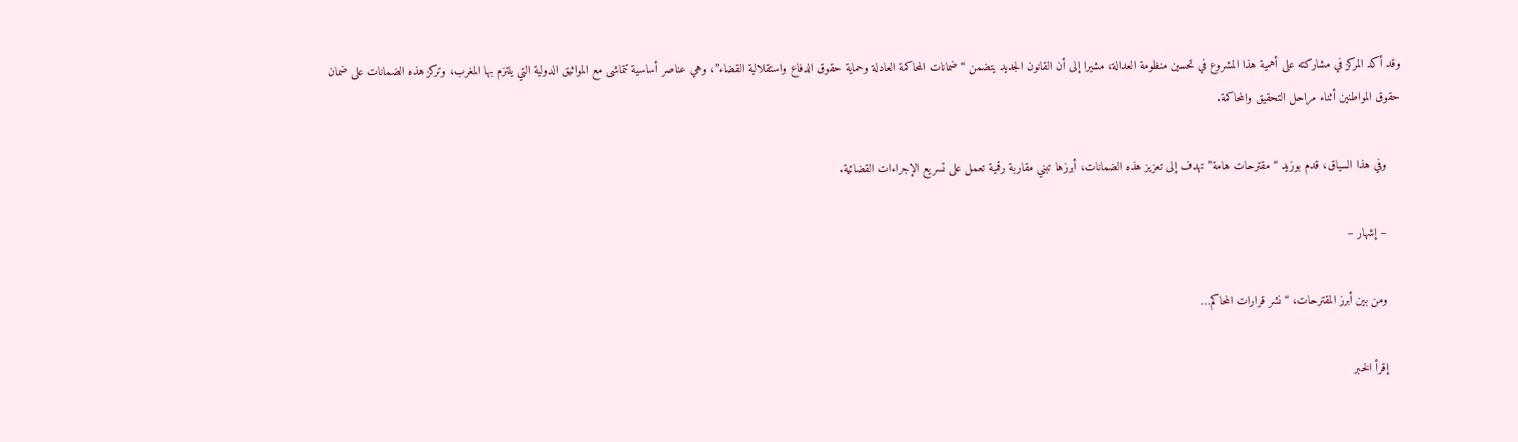وقد أكد المركز في مشاركته على أهمية هذا المشروع في تحسين منظومة العدالة، مشيرا إلى أن القانون الجديد يتضمن “ضمانات المحاكمة العادلة وحماية حقوق الدفاع واستقلالية القضاء”، وهي عناصر أساسية تتماشى مع المواثيق الدولية التي يلتزم بها المغرب، وتركز هذه الضمانات على ضمان حقوق المواطنين أثناء مراحل التحقيق والمحاكمة.

    وفي هذا السياق، قدم بوزيد “مقترحات هامة” تهدف إلى تعزيز هذه الضمانات، أبرزها تبني مقاربة رقمية تعمل على تسريع الإجراءات القضائية.

    – إشهار –

    ومن بين أبرز المقترحات، “نشر قرارات المحاكم…

    إقرأ الخبر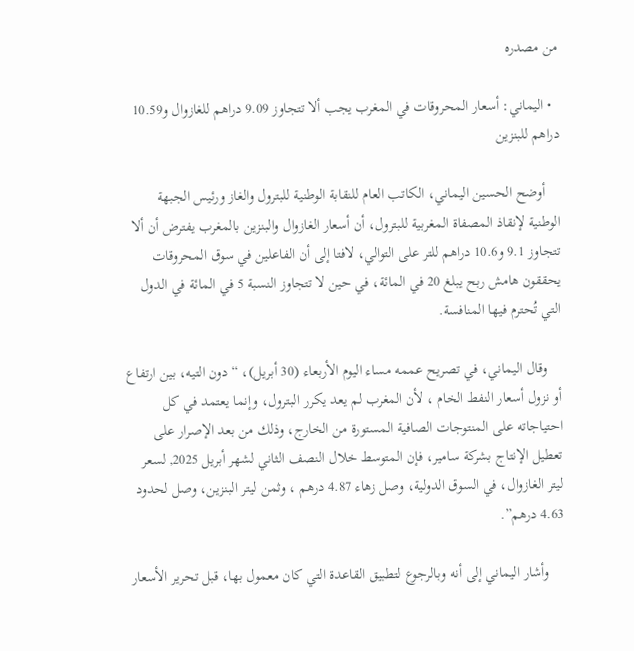من مصدره

  • اليماني: أسعار المحروقات في المغرب يجب ألا تتجاوز 9.09 دراهم للغازوال و10.59 دراهم للبنزين

    أوضح الحسين اليماني، الكاتب العام للنقابة الوطنية للبترول والغاز ورئيس الجبهة الوطنية لإنقاذ المصفاة المغربية للبترول، أن أسعار الغازوال والبنزين بالمغرب يفترض أن ألا تتجاوز 9.1 و10.6 دراهم للتر على التوالي، لافتا إلى أن الفاعلين في سوق المحروقات يحققون هامش ربح يبلغ 20 في المائة، في حين لا تتجاوز النسبة 5 في المائة في الدول التي تُحترم فيها المنافسة.

    وقال اليماني، في تصريح عممه مساء اليوم الأربعاء (30 أبريل)، “دون التيه، بين ارتفاع أو نزول أسعار النفط الخام ، لأن المغرب لم يعد يكرر البترول، وإنما يعتمد في كل احتياجاته على المنتوجات الصافية المستورة من الخارج، وذلك من بعد الإصرار على تعطيل الإنتاج بشركة سامير، فإن المتوسط خلال النصف الثاني لشهر أبريل 2025, لسعر ليتر الغازوال، في السوق الدولية، وصل زهاء 4.87 درهم ، وثمن ليتر البنزين، وصل لحدود 4.63 درهم”.

    وأشار اليماني إلى أنه وبالرجوع لتطبيق القاعدة التي كان معمول بها، قبل تحرير الأسعار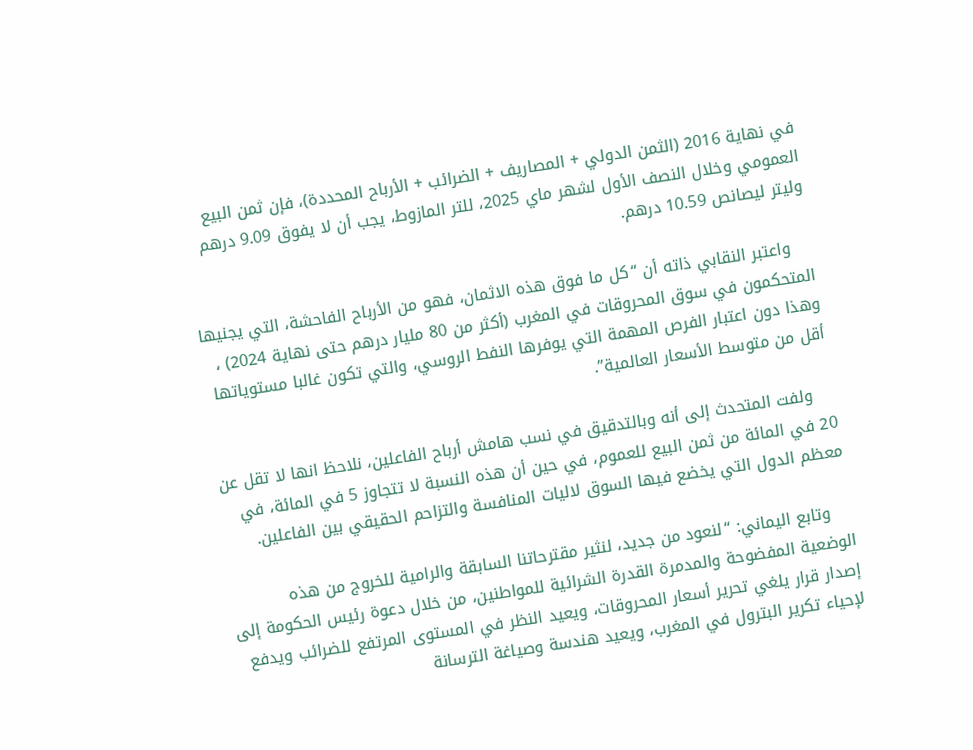في نهاية 2016 (الثمن الدولي + المصاريف + الضرائب + الأرباح المحددة)، فإن ثمن البيع العمومي وخلال النصف الأول لشهر ماي 2025، للتر المازوط، يجب أن لا يفوق 9.09 درهم وليتر ليصانص 10.59 درهم.

    واعتبر النقابي ذاته أن “كل ما فوق هذه الاثمان، فهو من الأرباح الفاحشة، التي يجنيها المتحكمون في سوق المحروقات في المغرب (أكثر من 80 مليار درهم حتى نهاية 2024) ، وهذا دون اعتبار الفرص المهمة التي يوفرها النفط الروسي، والتي تكون غالبا مستوياتها أقل من متوسط الأسعار العالمية”.

    ولفت المتحدث إلى أنه وبالتدقيق في نسب هامش أرباح الفاعلين، نلاحظ انها لا تقل عن 20 في المائة من ثمن البيع للعموم، في حين أن هذه النسبة لا تتجاوز 5 في المائة، في معظم الدول التي يخضع فيها السوق لاليات المنافسة والتزاحم الحقيقي بين الفاعلين.

    وتابع اليماني: “لنعود من جديد، لنثير مقترحاتنا السابقة والرامية للخروج من هذه الوضعية المفضوحة والمدمرة القدرة الشرائية للمواطنين، من خلال دعوة رئيس الحكومة إلى إصدار قرار يلغي تحرير أسعار المحروقات، ويعيد النظر في المستوى المرتفع للضرائب ويدفع لإحياء تكرير البترول في المغرب، ويعيد هندسة وصياغة الترسانة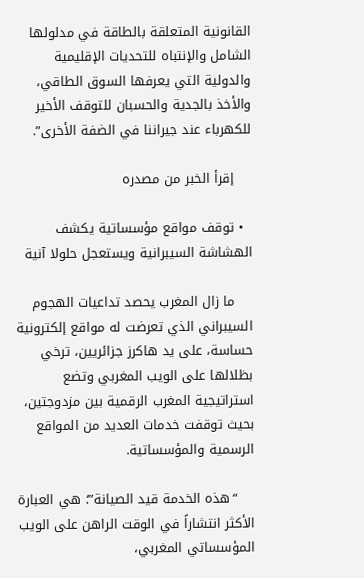القانونية المتعلقة بالطاقة في مدلولها الشامل والإنتباه للتحديات الإقليمية والدولية التي يعرفها السوق الطاقي، والأخذ بالجدية والحسبان للتوقف الأخير للكهرباء عند جيراننا في الضفة الأخرى”.

    إقرأ الخبر من مصدره

  • توقف مواقع مؤسساتية يكشف الهشاشة السيبرانية ويستعجل حلولا آنية

    ما زال المغرب يحصد تداعيات الهجوم السيبراني الذي تعرضت له مواقع إلكترونية حساسة، على يد هاكرز جزائريين، ترخي بظلالها على الويب المغربي وتضع استراتيجية المغرب الرقمية بين مزدوجتين، بحيث توقفت خدمات العديد من المواقع الرسمية والمؤسساتية.

    “هذه الخدمة قيد الصيانة”؛ هي العبارة الأكثر انتشاراً في الوقت الراهن على الويب المؤسساتي المغربي،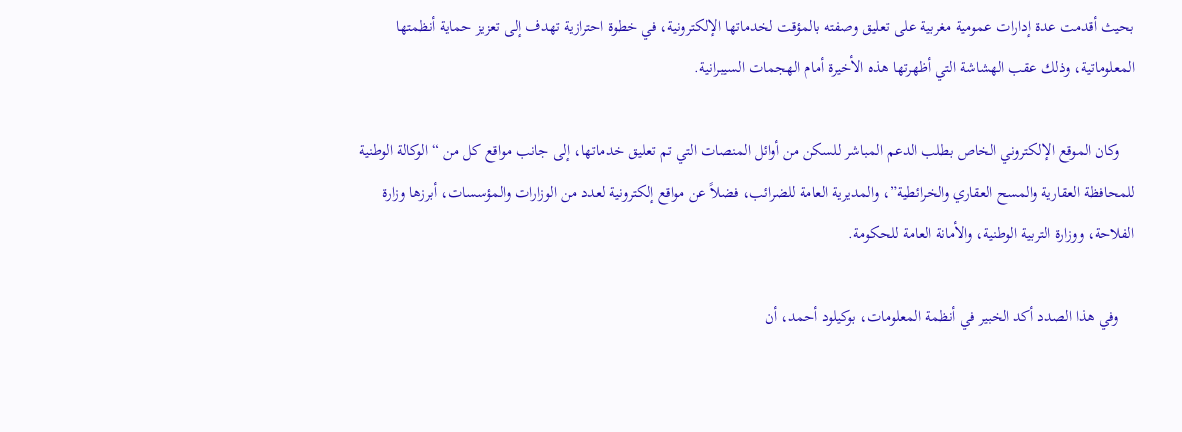بحيث أقدمت عدة إدارات عمومية مغربية على تعليق وصفته بالمؤقت لخدماتها الإلكترونية، في خطوة احترازية تهدف إلى تعزيز حماية أنظمتها المعلوماتية، وذلك عقب الهشاشة التي أظهرتها هذه الأخيرة أمام الهجمات السيبرانية.

    وكان الموقع الإلكتروني الخاص بطلب الدعم المباشر للسكن من أوائل المنصات التي تم تعليق خدماتها، إلى جانب مواقع كل من “الوكالة الوطنية للمحافظة العقارية والمسح العقاري والخرائطية”، والمديرية العامة للضرائب، فضلاً عن مواقع إلكترونية لعدد من الوزارات والمؤسسات، أبرزها وزارة الفلاحة، ووزارة التربية الوطنية، والأمانة العامة للحكومة.

    وفي هذا الصدد أكد الخبير في أنظمة المعلومات، بوكيلود أحمد، أن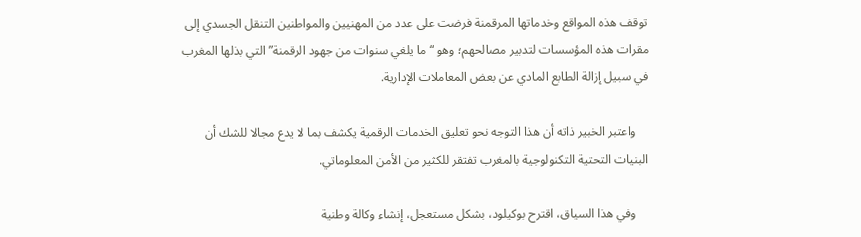توقف هذه المواقع وخدماتها المرقمنة فرضت على عدد من المهنيين والمواطنين التنقل الجسدي إلى مقرات هذه المؤسسات لتدبير مصالحهم؛ وهو “ما يلغي سنوات من جهود الرقمنة” التي بذلها المغرب في سبيل إزالة الطابع المادي عن بعض المعاملات الإدارية.

    واعتبر الخبير ذاته أن هذا التوجه نحو تعليق الخدمات الرقمية يكشف بما لا يدع مجالا للشك أن البنيات التحتية التكنولوجية بالمغرب تفتقر للكثير من الأمن المعلوماتي.

    وفي هذا السياق، اقترح بوكيلود، بشكل مستعجل، إنشاء وكالة وطنية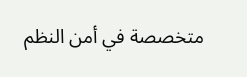متخصصة في أمن النظم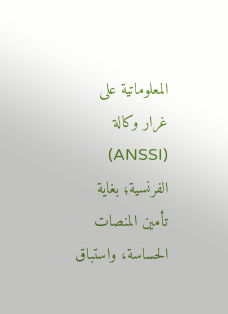المعلوماتية على غرار وكالة (ANSSI) الفرنسية؛ بغاية تأمين المنصات الحساسة، واستباق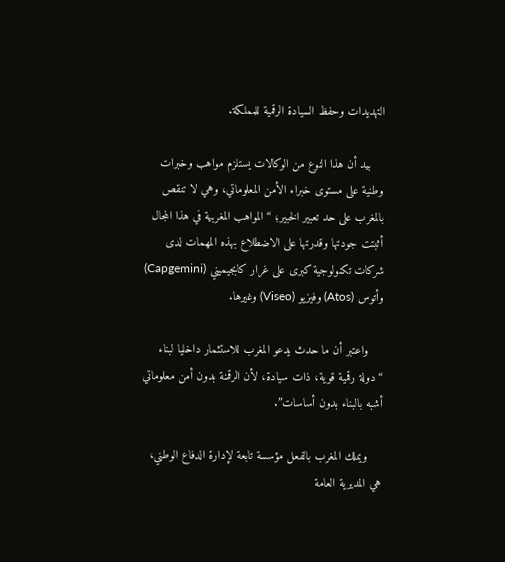التهديدات وحفظ السيادة الرقمية للمملكة.

    بيد أن هذا النوع من الوكالات يستلزم مواهب وخبرات وطنية على مستوى خبراء الأمن المعلوماتي، وهي لا تنقص بالمغرب على حد تعبير الخبير؛ “المواهب المغربية في هذا المجال أثبتت جودتها وقدرتها على الاضطلاع بهذه المهمات لدى شركات تكنولوجية كبرى على غرار كابجيميني (Capgemini) وأتوس (Atos) وفيزيو (Viseo) وغيرها.

    واعتبر أن ما حدث يدعو المغرب للاستثمار داخليا لبناء “دولة رقمية قوية، ذات سيادة، لأن الرقمنة بدون أمن معلوماتي أشبه بالبناء بدون أساسات”.

    ويملك المغرب بالفعل مؤسسة تابعة لإدارة الدفاع الوطني، هي المديرية العامة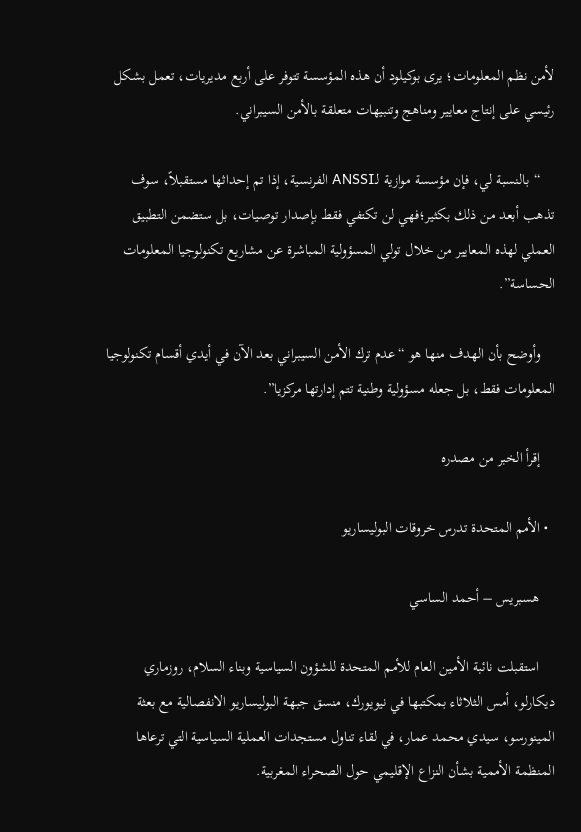لأمن نظم المعلومات؛ يرى بوكيلود أن هذه المؤسسة تتوفر على أربع مديريات، تعمل بشكل رئيسي على إنتاج معايير ومناهج وتنبيهات متعلقة بالأمن السيبراني.

    “بالنسبة لي، فإن مؤسسة موازية لـANSSI الفرنسية، إذا تم إحداثها مستقبلاً، سوف تذهب أبعد من ذلك بكثير؛فهي لن تكتفي فقط بإصدار توصيات، بل ستضمن التطبيق العملي لهذه المعايير من خلال تولي المسؤولية المباشرة عن مشاريع تكنولوجيا المعلومات الحساسة”.

    وأوضح بأن الهدف منها هو “عدم ترك الأمن السيبراني بعد الآن في أيدي أقسام تكنولوجيا المعلومات فقط، بل جعله مسؤولية وطنية تتم إدارتها مركزيا”.

    إقرأ الخبر من مصدره

  • الأمم المتحدة تدرس خروقات البوليساريو

    هسبريس – أحمد الساسي

    استقبلت نائبة الأمين العام للأمم المتحدة للشؤون السياسية وبناء السلام، روزماري ديكارلو، أمس الثلاثاء بمكتبها في نيويورك، منسق جبهة البوليساريو الانفصالية مع بعثة المينورسو، سيدي محمد عمار، في لقاء تناول مستجدات العملية السياسية التي ترعاها المنظمة الأممية بشأن النزاع الإقليمي حول الصحراء المغربية.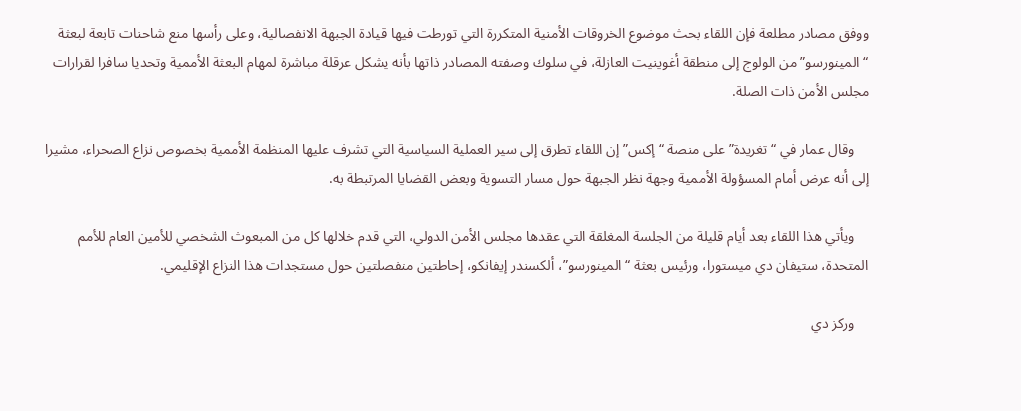ووفق مصادر مطلعة فإن اللقاء بحث موضوع الخروقات الأمنية المتكررة التي تورطت فيها قيادة الجبهة الانفصالية، وعلى رأسها منع شاحنات تابعة لبعثة “المينورسو” من الولوج إلى منطقة أغوينيت العازلة، في سلوك وصفته المصادر ذاتها بأنه يشكل عرقلة مباشرة لمهام البعثة الأممية وتحديا سافرا لقرارات مجلس الأمن ذات الصلة.

    وقال عمار في “تغريدة” على منصة “إكس” إن اللقاء تطرق إلى سير العملية السياسية التي تشرف عليها المنظمة الأممية بخصوص نزاع الصحراء، مشيرا إلى أنه عرض أمام المسؤولة الأممية وجهة نظر الجبهة حول مسار التسوية وبعض القضايا المرتبطة به.

    ويأتي هذا اللقاء بعد أيام قليلة من الجلسة المغلقة التي عقدها مجلس الأمن الدولي، التي قدم خلالها كل من المبعوث الشخصي للأمين العام للأمم المتحدة، ستيفان دي ميستورا، ورئيس بعثة “المينورسو”، ألكسندر إيفانكو، إحاطتين منفصلتين حول مستجدات هذا النزاع الإقليمي.

    وركز دي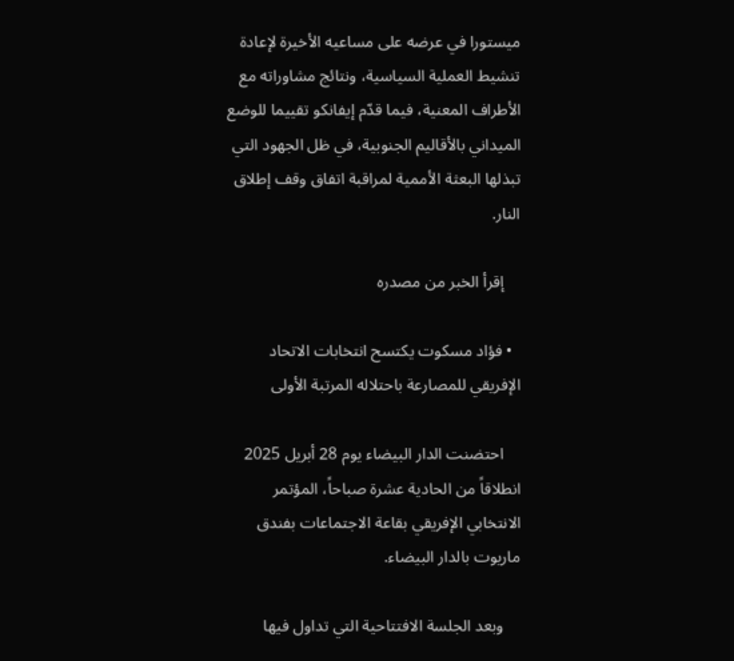ميستورا في عرضه على مساعيه الأخيرة لإعادة تنشيط العملية السياسية، ونتائج مشاوراته مع الأطراف المعنية، فيما قدّم إيفانكو تقييما للوضع الميداني بالأقاليم الجنوبية، في ظل الجهود التي تبذلها البعثة الأممية لمراقبة اتفاق وقف إطلاق النار.

    إقرأ الخبر من مصدره

  • فؤاد مسكوت يكتسح انتخابات الاتحاد الإفريقي للمصارعة باحتلاله المرتبة الأولى

    احتضنت الدار البيضاء يوم 28 أبريل 2025 انطلاقاً من الحادية عشرة صباحاً، المؤتمر الانتخابي الإفريقي بقاعة الاجتماعات بفندق ماريوت بالدار البيضاء.

    وبعد الجلسة الافتتاحية التي تداول فيها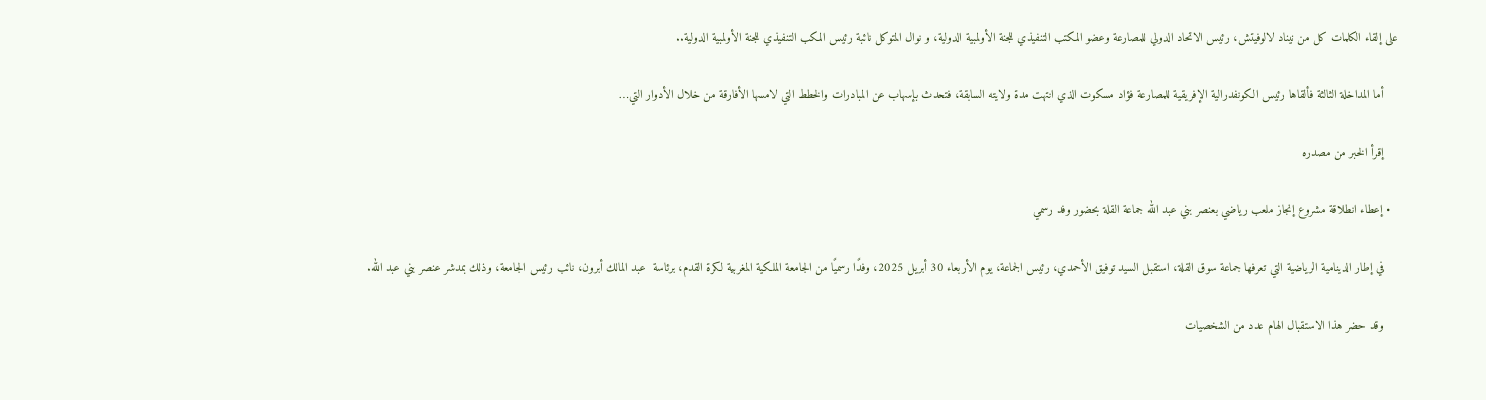على إلقاء الكلمات كل من نيناد لالوفيتش، رئيس الاتحاد الدولي للمصارعة وعضو المكتب التنفيذي للجنة الأولمبية الدولية، و نوال المتوكل نائبة رئيس المكب التنفيذي للجنة الأولمبية الدولية..

    أما المداخلة الثالثة فألقاها رئيس الكونفدرالية الإفريقية للمصارعة فؤاد مسكوت الذي انتهت مدة ولايته السابقة، فتحدث بإسهاب عن المبادرات والخطط التي لامسها الأفارقة من خلال الأدوار التي…

    إقرأ الخبر من مصدره

  • إعطاء انطلاقة مشروع إنجاز ملعب رياضي بعنصر بني عبد الله جماعة القلة بحضور وفد رسمي

    في إطار الدينامية الرياضية التي تعرفها جماعة سوق القلة، استقبل السيد توفيق الأحمدي، رئيس الجماعة، يوم الأربعاء 30 أبريل 2025، وفدًا رسميًا من الجامعة الملكية المغربية لكرة القدم، برئاسة  عبد المالك أبرون، نائب رئيس الجامعة، وذلك بمدشر عنصر بني عبد الله.

    وقد حضر هذا الاستقبال الهام عدد من الشخصيات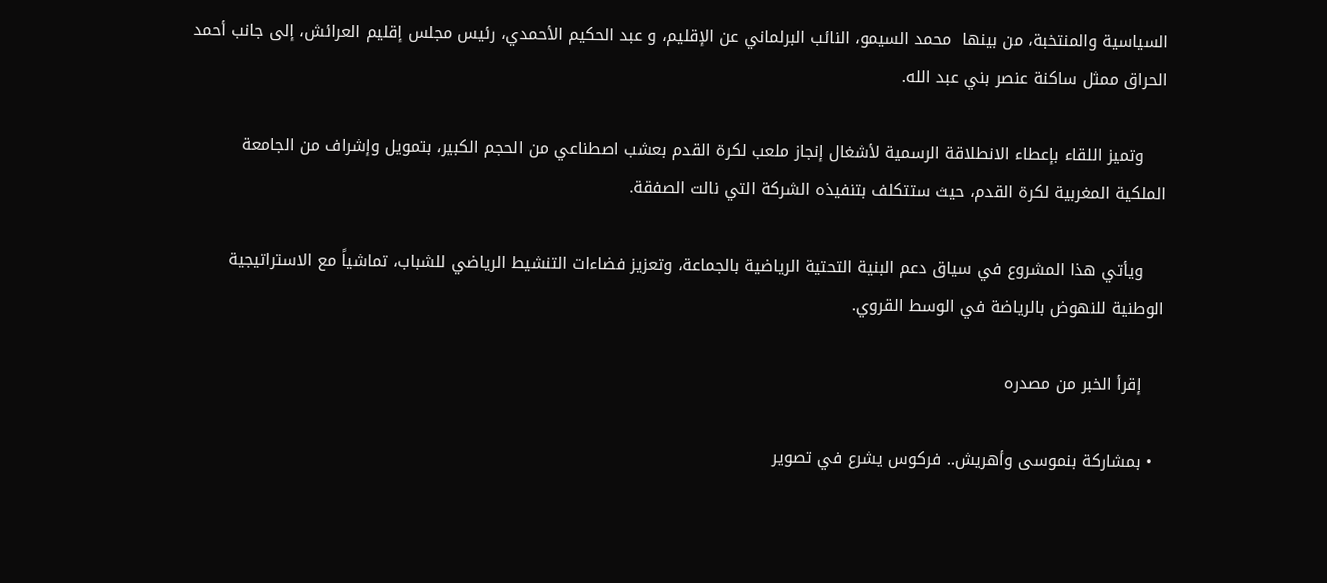السياسية والمنتخبة، من بينها  محمد السيمو، النائب البرلماني عن الإقليم، و عبد الحكيم الأحمدي، رئيس مجلس إقليم العرائش، إلى جانب أحمد الحراق ممثل ساكنة عنصر بني عبد الله.

    وتميز اللقاء بإعطاء الانطلاقة الرسمية لأشغال إنجاز ملعب لكرة القدم بعشب اصطناعي من الحجم الكبير، بتمويل وإشراف من الجامعة الملكية المغربية لكرة القدم، حيث ستتكلف بتنفيذه الشركة التي نالت الصفقة.

    ويأتي هذا المشروع في سياق دعم البنية التحتية الرياضية بالجماعة، وتعزيز فضاءات التنشيط الرياضي للشباب، تماشياً مع الاستراتيجية الوطنية للنهوض بالرياضة في الوسط القروي.

    إقرأ الخبر من مصدره

  • بمشاركة بنموسى وأهريش.. فركوس يشرع في تصوير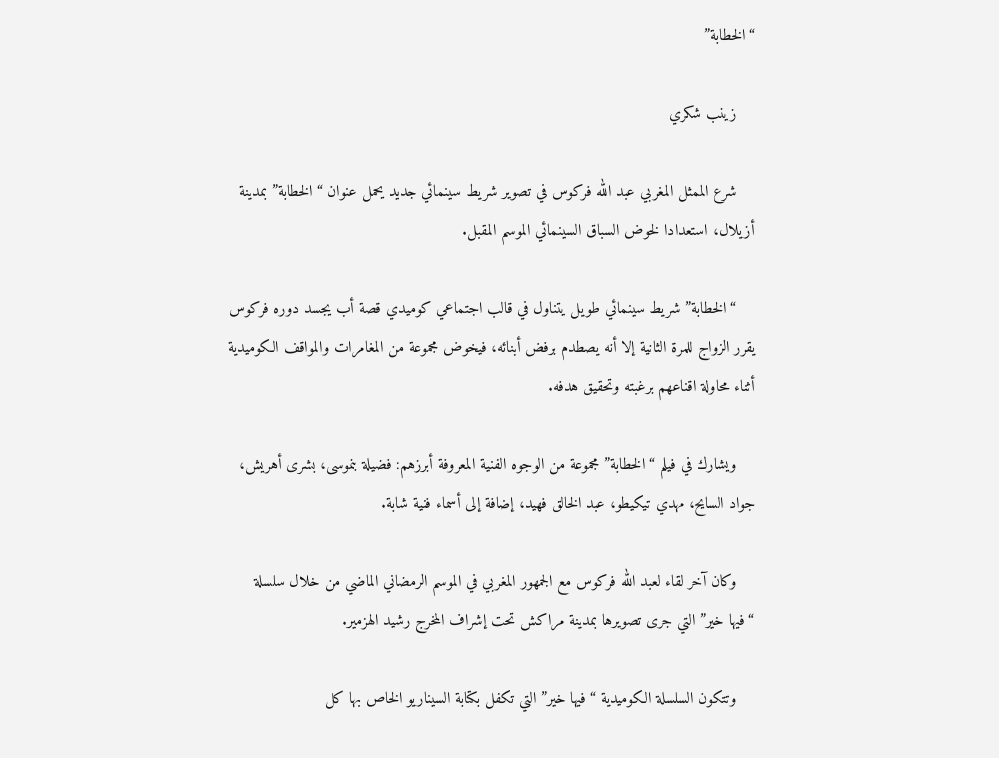“الخطابة”

    زينب شكري

    شرع الممثل المغربي عبد الله فركوس في تصوير شريط سينمائي جديد يحمل عنوان “الخطابة” بمدينة أزيلال، استعدادا لخوض السباق السينمائي الموسم المقبل.

    “الخطابة” شريط سينمائي طويل يتناول في قالب اجتماعي كوميدي قصة أب يجسد دوره فركوس يقرر الزواج للمرة الثانية إلا أنه يصطدم برفض أبنائه، فيخوض مجموعة من المغامرات والمواقف الكوميدية أثناء محاولة اقناعهم برغبته وتحقيق هدفه.

    ويشارك في فيلم “الخطابة” مجموعة من الوجوه الفنية المعروفة أبرزهم: فضيلة بنموسى، بشرى أهريش، جواد السايح، مهدي تيكيطو، عبد الخالق فهيد، إضافة إلى أسماء فنية شابة.

    وكان آخر لقاء لعبد الله فركوس مع الجمهور المغربي في الموسم الرمضاني الماضي من خلال سلسلة  “فيها خير” التي جرى تصويرها بمدينة مراكش تحت إشراف المخرج رشيد الهزمير.

    وتتكون السلسلة الكوميدية “فيها خير” التي تكفل بكتابة السيناريو الخاص بها كل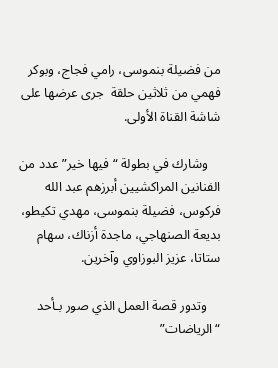من فضيلة بنموسى، رامي فجاج، وبوكر فهمي من ثلاثين حلقة  جرى عرضها على شاشة القناة الأولى.

    وشارك في بطولة “فيها خير” عدد من الفنانين المراكشيين أبرزهم عبد الله فركوس، فضيلة بنموسى، مهدي تكيطو، بديعة الصنهاجي، ماجدة أزناك، سهام ستاتا، عزيز البوزاوي وآخرين.

    وتدور قصة العمل الذي صور بـأحد “الرياضات”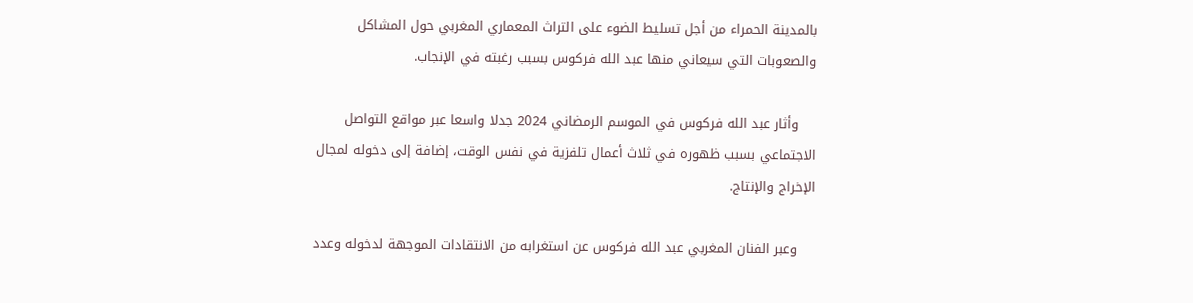بالمدينة الحمراء من أجل تسليط الضوء على التراث المعماري المغربي حول المشاكل والصعوبات التي سيعاني منها عبد الله فركوس بسبب رغبته في الإنجاب.

    وأثار عبد الله فركوس في الموسم الرمضاني 2024 جدلا واسعا عبر مواقع التواصل الاجتماعي بسبب ظهوره في ثلاث أعمال تلفزية في نفس الوقت، إضافة إلى دخوله لمجال الإخراج والإنتاج.

    وعبر الفنان المغربي عبد الله فركوس عن استغرابه من الانتقادات الموجهة لدخوله وعدد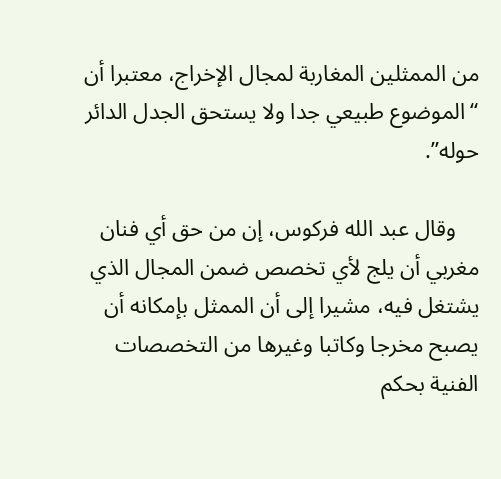من الممثلين المغاربة لمجال الإخراج، معتبرا أن “الموضوع طبيعي جدا ولا يستحق الجدل الدائر حوله”.

    وقال عبد الله فركوس، إن من حق أي فنان مغربي أن يلج لأي تخصص ضمن المجال الذي يشتغل فيه، مشيرا إلى أن الممثل بإمكانه أن يصبح مخرجا وكاتبا وغيرها من التخصصات الفنية بحكم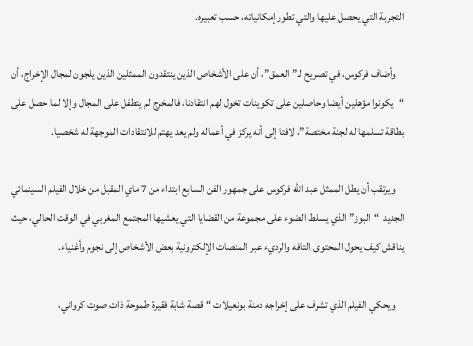التجربة التي يحصل عليها والتي تطور إمكانياته، حسب تعبيره.

    وأضاف فركوس، في تصريح لـ”العمق”، أن على الأشخاص الذين ينتقدون الممثلين الذين يلجون لمجال الإخراج، أن “يكونوا مؤهلين أيضا وحاصلين على تكوينات تخول لهم انتقادنا، فالمخرج لم يتطفل على المجال وإلا لما حصل على بطاقة تسلمها له لجنة مختصة”، لافتا إلى أنه يركز في أعماله ولم يعد يهتم للانتقادات الموجهة له شخصيا.

    ويرتقب أن يطل الممثل عبد الله فركوس على جمهور الفن السابع ابتداء من 7 ماي المقبل من خلال الفيلم السينمائي الجديد  “البوز” الذي يسلط الضوء على مجموعة من القضايا التي يعشيها المجتمع المغربي في الوقت الحالي، حيث يناقش كيف يحول المحتوى التافه والرديء عبر المنصات الإلكترونية بعض الأشخاص إلى نجوم وأغنياء.

    ويحكي الفيلم الذي تشرف على إخراجه دمنة بونعيلات “قصة شابة فقيرة طموحة ذات صوت كرواني،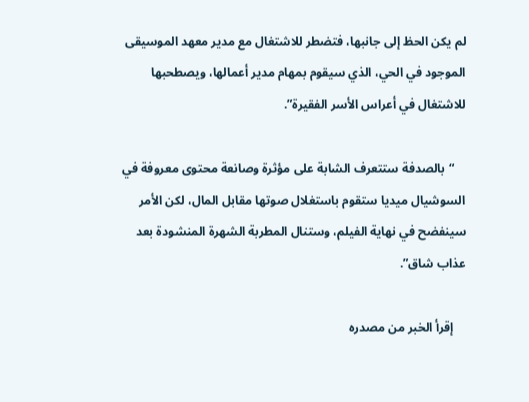لم يكن الحظ إلى جانبها، فتضطر للاشتغال مع مدير معهد الموسيقى الموجود في الحي، الذي سيقوم بمهام مدير أعمالها، ويصطحبها للاشتغال في أعراس الأسر الفقيرة”.

    “بالصدفة ستتعرف الشابة على مؤثرة وصانعة محتوى معروفة في السوشيال ميديا ستقوم باستغلال صوتها مقابل المال، لكن الأمر سينفضح في نهاية الفيلم، وستنال المطربة الشهرة المنشودة بعد عذاب شاق”.

    إقرأ الخبر من مصدره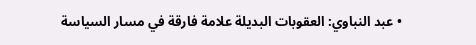• عبد النباوي: العقوبات البديلة علامة فارقة في مسار السياسة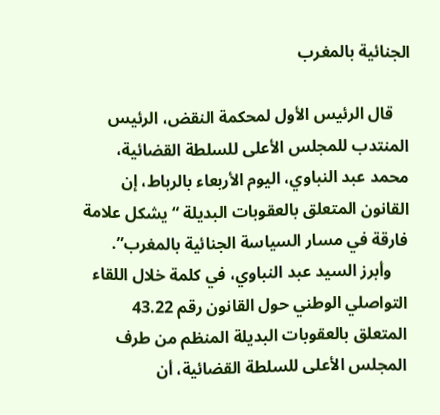الجنائية بالمغرب

    قال الرئيس الأول لمحكمة النقض، الرئيس المنتدب للمجلس الأعلى للسلطة القضائية، محمد عبد النباوي، اليوم الأربعاء بالرباط، إن القانون المتعلق بالعقوبات البديلة “يشكل علامة فارقة في مسار السياسة الجنائية بالمغرب”.
    وأبرز السيد عبد النباوي، في كلمة خلال اللقاء التواصلي الوطني حول القانون رقم 43.22 المتعلق بالعقوبات البديلة المنظم من طرف المجلس الأعلى للسلطة القضائية، أن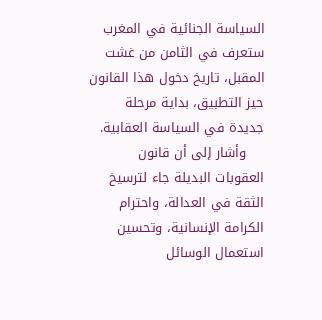السياسة الجنائية في المغرب ستعرف في الثامن من غشت المقبل، تاريخ دخول هذا القانون حيز التطبيق، بداية مرحلة جديدة في السياسة العقابية.
    وأشار إلى أن قانون العقوبات البديلة جاء لترسيخ الثقة في العدالة، واحترام الكرامة الإنسانية، وتحسين استعمال الوسائل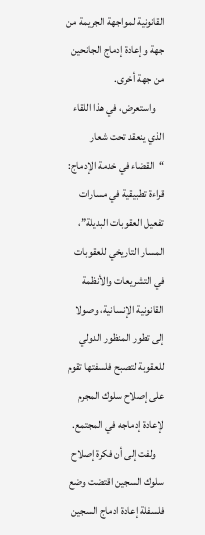القانونية لمواجهة الجريمة من جهة وإعادة إدماج الجانحين من جهة أخرى.
    واستعرض، في هذا اللقاء الذي ينعقد تحت شعار “القضاء في خدمة الإدماج: قراءة تطبيقية في مسارات تفعيل العقوبات البديلة”، المسار التاريخي للعقوبات في التشريعات والأنظمة القانونية الإنسانية، وصولا إلى تطور المنظور الدولي للعقوبة لتصبح فلسفتها تقوم على إصلاح سلوك المجرم لإعادة إدماجه في المجتمع.
    ولفت إلى أن فكرة إصلاح سلوك السجين اقتضت وضع فلسفلة إعادة ادماج السجين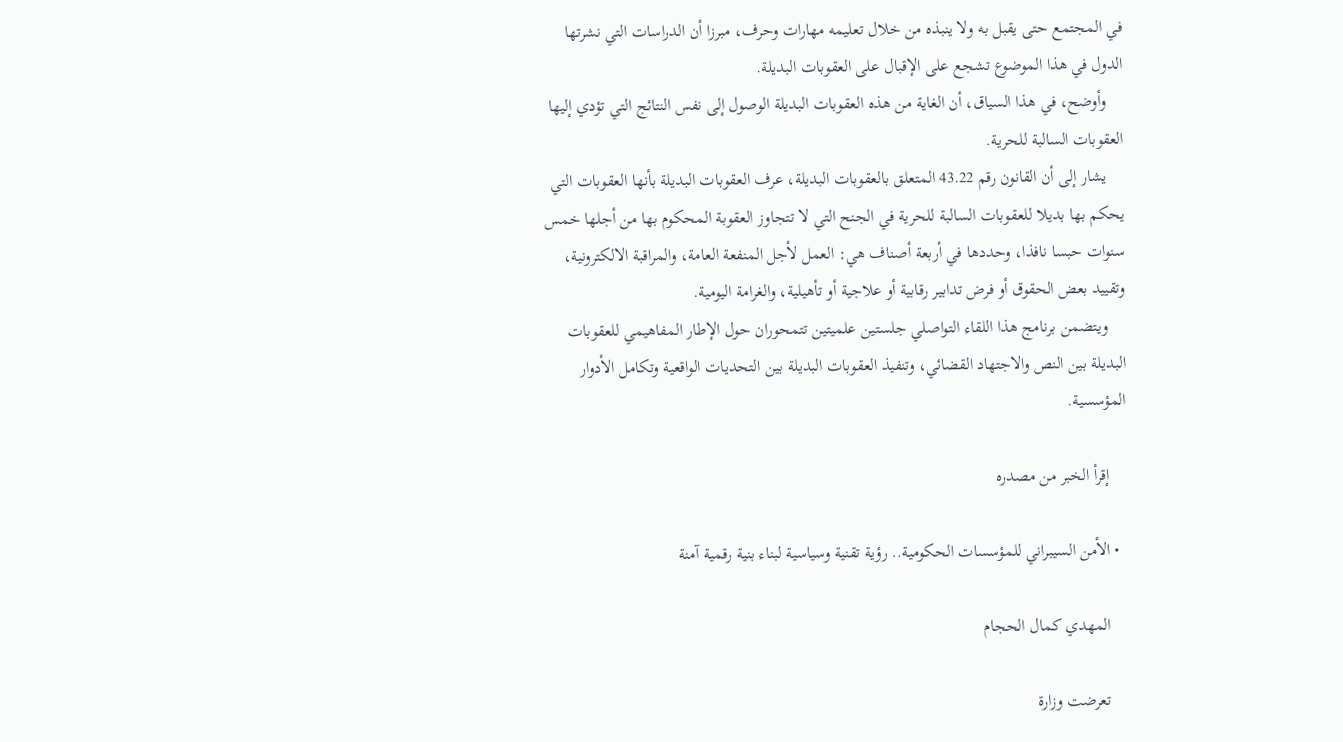في المجتمع حتى يقبل به ولا ينبذه من خلال تعليمه مهارات وحرف، مبرزا أن الدراسات التي نشرتها الدول في هذا الموضوع تشجع على الإقبال على العقوبات البديلة.
    وأوضح، في هذا السياق، أن الغاية من هذه العقوبات البديلة الوصول إلى نفس النتائج التي تؤدي إليها العقوبات السالبة للحرية.
    يشار إلى أن القانون رقم 43.22 المتعلق بالعقوبات البديلة، عرف العقوبات البديلة بأنها العقوبات التي يحكم بها بديلا للعقوبات السالبة للحرية في الجنح التي لا تتجاوز العقوبة المحكوم بها من أجلها خمس سنوات حبسا نافذا، وحددها في أربعة أصناف هي: العمل لأجل المنفعة العامة، والمراقبة الالكترونية، وتقييد بعض الحقوق أو فرض تدابير رقابية أو علاجية أو تأهيلية، والغرامة اليومية.
    ويتضمن برنامج هذا اللقاء التواصلي جلستين علميتين تتمحوران حول الإطار المفاهيمي للعقوبات البديلة بين النص والاجتهاد القضائي، وتنفيذ العقوبات البديلة بين التحديات الواقعية وتكامل الأدوار المؤسسية.

    إقرأ الخبر من مصدره

  • الأمن السيبراني للمؤسسات الحكومية.. رؤية تقنية وسياسية لبناء بنية رقمية آمنة

    المهدي كمال الحجام

    تعرضت وزارة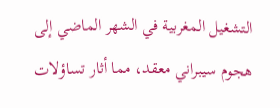التشغيل المغربية في الشهر الماضي إلى هجوم سيبراني معقد، مما أثار تساؤلات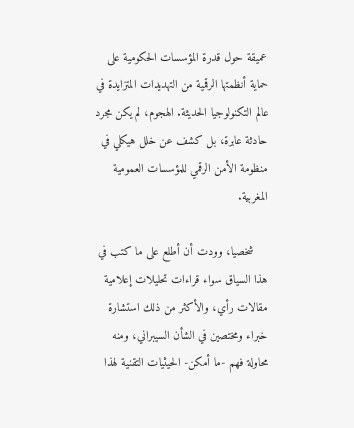عميقة حول قدرة المؤسسات الحكومية على حماية أنظمتها الرقمية من التهديدات المتزايدة في عالم التكنولوجيا الحديثة. الهجوم، لم يكن مجرد حادثة عابرة، بل كشف عن خلل هيكلي في منظومة الأمن الرقمي للمؤسسات العمومية المغربية.

    شخصيا، وودت أن أطلع على ما كتب في هذا السياق سواء قراءات تحليلات إعلامية مقالات رأي، والأكثر من ذلك استشارة خبراء ومختصين في الشأن السيبراني، ومنه محاولة فهم -ما أمكن- الحيثيات التقنية لهذا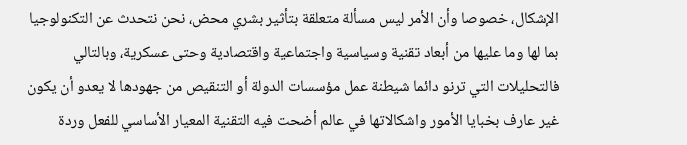الإشكال، خصوصا وأن الأمر ليس مسألة متعلقة بتأثير بشري محض، نحن نتحدث عن التكنولوجيا بما لها وما عليها من أبعاد تقنية وسياسية واجتماعية واقتصادية وحتى عسكرية، وبالتالي فالتحليلات التي ترنو دائما شيطنة عمل مؤسسات الدولة أو التنقيص من جهودها لا يعدو أن يكون غير عارف بخبايا الأمور واشكالاتها في عالم أضحت فيه التقنية المعيار الأساسي للفعل وردة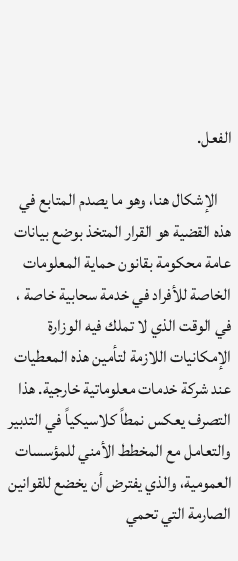الفعل.

    الإشكال هنا، وهو ما يصدم المتابع في هذه القضية هو القرار المتخذ بوضع بيانات عامة محكومة بقانون حماية المعلومات الخاصة للأفراد في خدمة سحابية خاصة ، في الوقت الذي لا تملك فيه الوزارة الإمكانيات اللازمة لتأمين هذه المعطيات عند شركة خدمات معلوماتية خارجية. هذا التصرف يعكس نمطاً كلاسيكياً في التدبير والتعامل مع المخطط الأمني للمؤسسات العمومية، والذي يفترض أن يخضع للقوانين الصارمة التي تحمي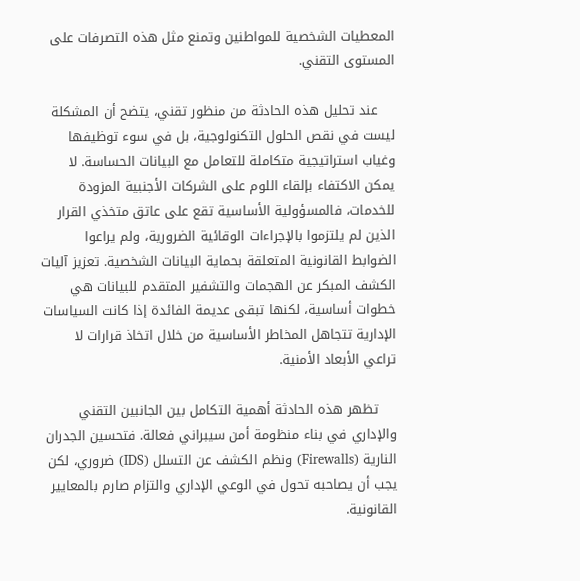المعطيات الشخصية للمواطنين وتمنع مثل هذه التصرفات على المستوى التقني.

    عند تحليل هذه الحادثة من منظور تقني، يتضح أن المشكلة ليست في نقص الحلول التكنولوجية، بل في سوء توظيفها وغياب استراتيجية متكاملة للتعامل مع البيانات الحساسة. لا يمكن الاكتفاء بإلقاء اللوم على الشركات الأجنبية المزودة للخدمات، فالمسؤولية الأساسية تقع على عاتق متخذي القرار الذين لم يلتزموا بالإجراءات الوقائية الضرورية، ولم يراعوا الضوابط القانونية المتعلقة بحماية البيانات الشخصية. تعزيز آليات الكشف المبكر عن الهجمات والتشفير المتقدم للبيانات هي خطوات أساسية، لكنها تبقى عديمة الفائدة إذا كانت السياسات الإدارية تتجاهل المخاطر الأساسية من خلال اتخاذ قرارات لا تراعي الأبعاد الأمنية.

    تظهر هذه الحادثة أهمية التكامل بين الجانبين التقني والإداري في بناء منظومة أمن سيبراني فعالة. فتحسين الجدران النارية (Firewalls) ونظم الكشف عن التسلل (IDS) ضروري، لكن يجب أن يصاحبه تحول في الوعي الإداري والتزام صارم بالمعايير القانونية.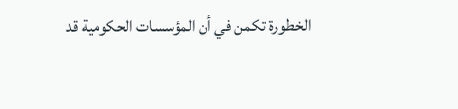الخطورة تكمن في أن المؤسسات الحكومية قد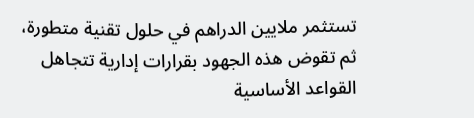تستثمر ملايين الدراهم في حلول تقنية متطورة، ثم تقوض هذه الجهود بقرارات إدارية تتجاهل القواعد الأساسية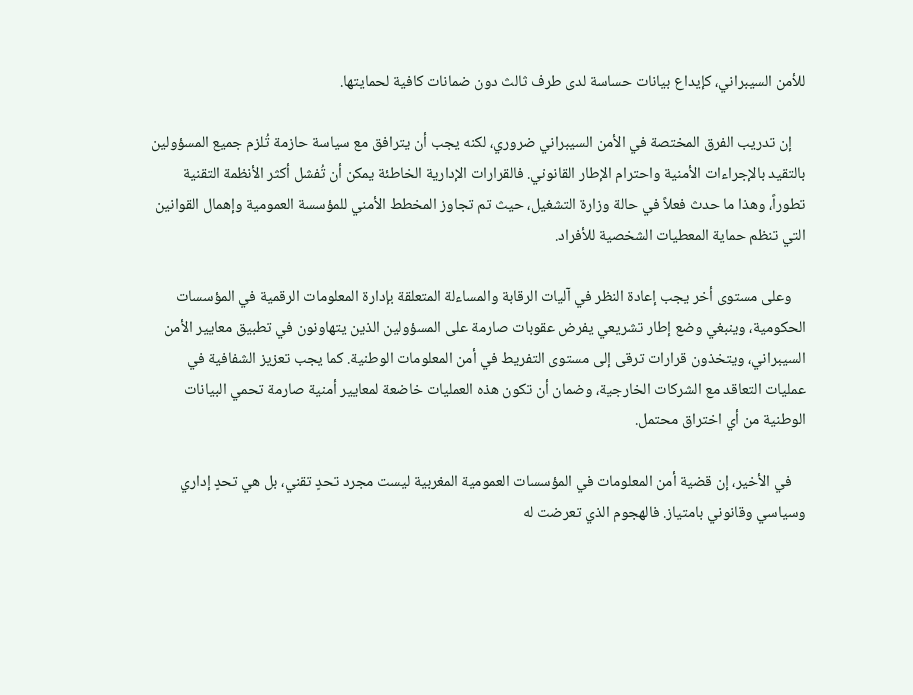للأمن السيبراني، كإيداع بيانات حساسة لدى طرف ثالث دون ضمانات كافية لحمايتها.

    إن تدريب الفرق المختصة في الأمن السيبراني ضروري، لكنه يجب أن يترافق مع سياسة حازمة تُلزم جميع المسؤولين بالتقيد بالإجراءات الأمنية واحترام الإطار القانوني. فالقرارات الإدارية الخاطئة يمكن أن تُفشل أكثر الأنظمة التقنية تطوراً، وهذا ما حدث فعلاً في حالة وزارة التشغيل، حيث تم تجاوز المخطط الأمني للمؤسسة العمومية وإهمال القوانين التي تنظم حماية المعطيات الشخصية للأفراد.

    وعلى مستوى أخر يجب إعادة النظر في آليات الرقابة والمساءلة المتعلقة بإدارة المعلومات الرقمية في المؤسسات الحكومية، وينبغي وضع إطار تشريعي يفرض عقوبات صارمة على المسؤولين الذين يتهاونون في تطبيق معايير الأمن السيبراني، ويتخذون قرارات ترقى إلى مستوى التفريط في أمن المعلومات الوطنية. كما يجب تعزيز الشفافية في عمليات التعاقد مع الشركات الخارجية، وضمان أن تكون هذه العمليات خاضعة لمعايير أمنية صارمة تحمي البيانات الوطنية من أي اختراق محتمل.

    في الأخير، إن قضية أمن المعلومات في المؤسسات العمومية المغربية ليست مجرد تحدٍ تقني، بل هي تحدٍ إداري وسياسي وقانوني بامتياز. فالهجوم الذي تعرضت له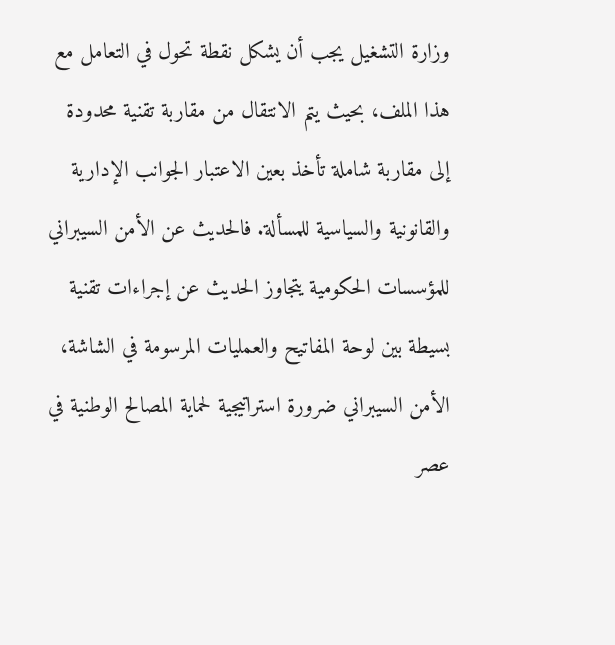وزارة التشغيل يجب أن يشكل نقطة تحول في التعامل مع هذا الملف، بحيث يتم الانتقال من مقاربة تقنية محدودة إلى مقاربة شاملة تأخذ بعين الاعتبار الجوانب الإدارية والقانونية والسياسية للمسألة. فالحديث عن الأمن السيبراني للمؤسسات الحكومية يتجاوز الحديث عن إجراءات تقنية بسيطة بين لوحة المفاتيح والعمليات المرسومة في الشاشة، الأمن السيبراني ضرورة استراتيجية لحماية المصالح الوطنية في عصر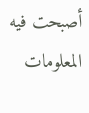أصبحت فيه المعلومات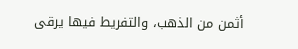أثمن من الذهب، والتفريط فيها يرقى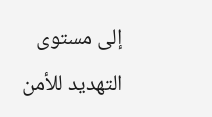إلى مستوى التهديد للأمن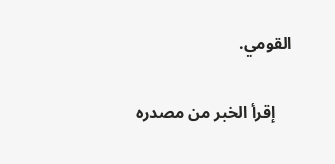القومي.

    إقرأ الخبر من مصدره